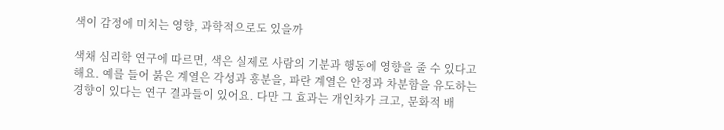색이 감정에 미치는 영향, 과학적으로도 있을까

색채 심리학 연구에 따르면, 색은 실제로 사람의 기분과 행동에 영향을 줄 수 있다고 해요. 예를 들어 붉은 계열은 각성과 흥분을, 파란 계열은 안정과 차분함을 유도하는 경향이 있다는 연구 결과들이 있어요. 다만 그 효과는 개인차가 크고, 문화적 배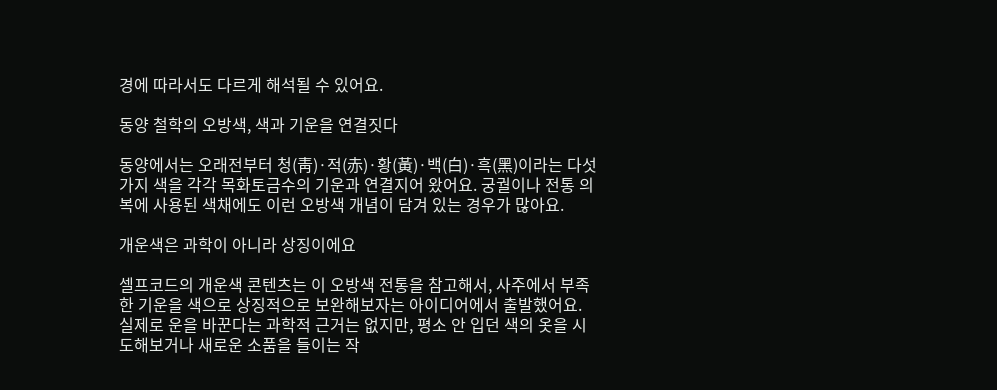경에 따라서도 다르게 해석될 수 있어요.

동양 철학의 오방색, 색과 기운을 연결짓다

동양에서는 오래전부터 청(靑)·적(赤)·황(黃)·백(白)·흑(黑)이라는 다섯 가지 색을 각각 목화토금수의 기운과 연결지어 왔어요. 궁궐이나 전통 의복에 사용된 색채에도 이런 오방색 개념이 담겨 있는 경우가 많아요.

개운색은 과학이 아니라 상징이에요

셀프코드의 개운색 콘텐츠는 이 오방색 전통을 참고해서, 사주에서 부족한 기운을 색으로 상징적으로 보완해보자는 아이디어에서 출발했어요. 실제로 운을 바꾼다는 과학적 근거는 없지만, 평소 안 입던 색의 옷을 시도해보거나 새로운 소품을 들이는 작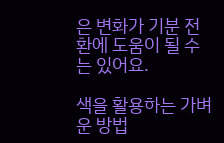은 변화가 기분 전환에 도움이 될 수는 있어요.

색을 활용하는 가벼운 방법